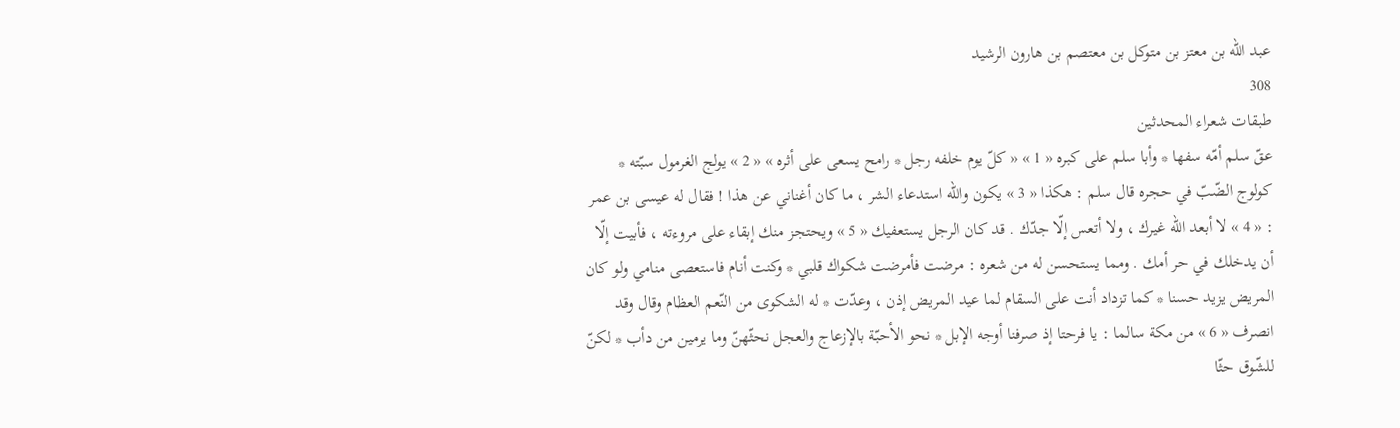عبد الله بن معتز بن متوكل بن معتصم بن هارون الرشيد
308
طبقات شعراء المحدثين
عقّ سلم أمّه سفها * وأبا سلم على كبره « 1 » « كلّ يوم خلفه رجل * رامح يسعى على أثره » « 2 » يولج الغرمول سبّته * كولوج الضّبّ في حجره قال سلم : هكذا « 3 » يكون واللّه استدعاء الشر ، ما كان أغناني عن هذا ! فقال له عيسى بن عمر : « 4 » لا أبعد اللّه غيرك ، ولا أتعس إلّا جدّك . قد كان الرجل يستعفيك « 5 » ويحتجز منك إبقاء على مروءته ، فأبيت إلّا أن يدخلك في حر أمك . ومما يستحسن له من شعره : مرضت فأمرضت شكواك قلبي * وكنت أنام فاستعصى منامي ولو كان المريض يزيد حسنا * كما تزداد أنت على السقام لما عيد المريض إذن ، وعدّت * له الشكوى من النّعم العظام وقال وقد انصرف « 6 » من مكة سالما : يا فرحتا إذ صرفنا أوجه الإبل * نحو الأحبّة بالإزعاج والعجل نحثّهنّ وما يرمين من دأب * لكنّ للشّوق حثّا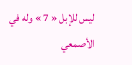ليس للإبل « 7 » وله في الأصمعي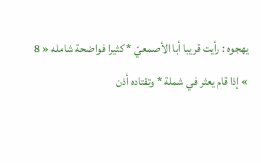يهجوه : رأيت قريبا أبا الأصمعيّ * كثيرا فواضحة شامله « 8 » إذا قام يعثر في شملة * وتقتاده أذن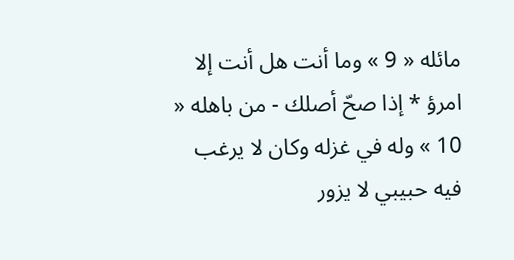مائله « 9 » وما أنت هل أنت إلا امرؤ * إذا صحّ أصلك - من باهله « 10 » وله في غزله وكان لا يرغب فيه حبيبي لا يزور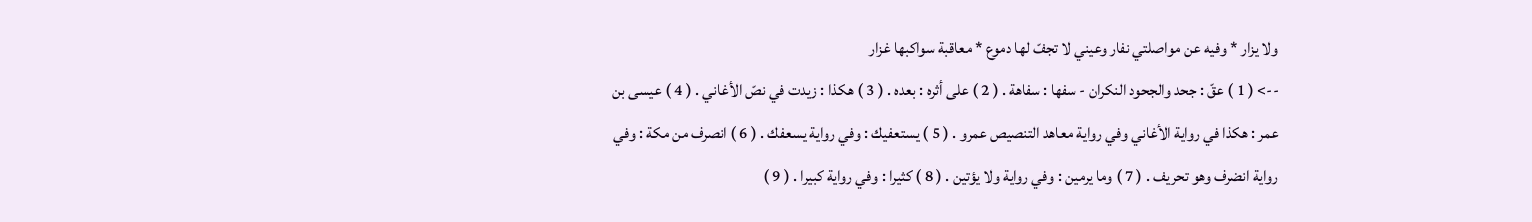ولا يزار * وفيه عن مواصلتي نفار وعيني لا تجفّ لها دموع * معاقبة سواكبها غزار
--> ( 1 ) عقّ : جحد والجحود النكران - سفها : سفاهة . ( 2 ) على أثره : بعده . ( 3 ) هكذا : زيدت في نصّ الأغاني . ( 4 ) عيسى بن عمر : هكذا في رواية الأغاني وفي رواية معاهد التنصيص عمرو . ( 5 ) يستعفيك : وفي رواية يسعفك . ( 6 ) انصرف من مكة : وفي رواية انضرف وهو تحريف . ( 7 ) وما يرمين : وفي رواية ولا يؤتين . ( 8 ) كثيرا : وفي رواية كبيرا . ( 9 )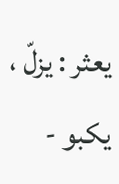يعثر : يزلّ ، يكبو -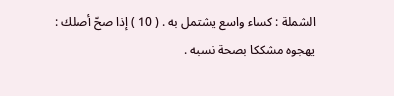الشملة : كساء واسع يشتمل به . ( 10 ) إذا صحّ أصلك : يهجوه مشككا بصحة نسبه .